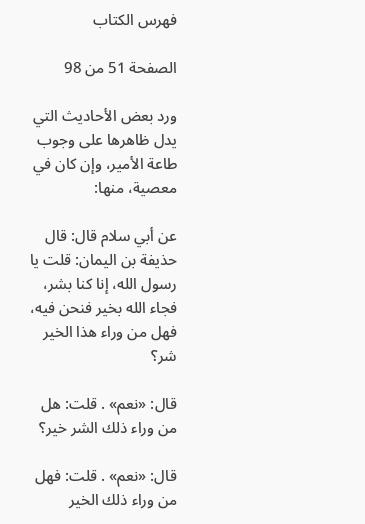فهرس الكتاب

الصفحة 51 من 98

ورد بعض الأحاديث التي يدل ظاهرها على وجوب طاعة الأمير، وإن كان في معصية، منها:

عن أبي سلام قال: قال حذيفة بن اليمان: قلت يا رسول الله، إنا كنا بشر، فجاء الله بخير فنحن فيه، فهل من وراء هذا الخير شر؟

قال: «نعم» . قلت: هل من وراء ذلك الشر خير؟

قال: «نعم» . قلت: فهل من وراء ذلك الخير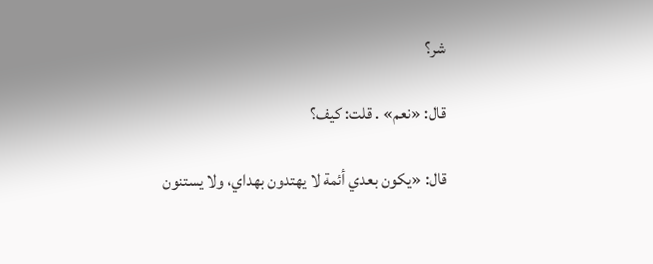شر؟

قال: «نعم» . قلت: كيف؟

قال: «يكون بعدي أئمة لا يهتدون بهداي، ولا يستنون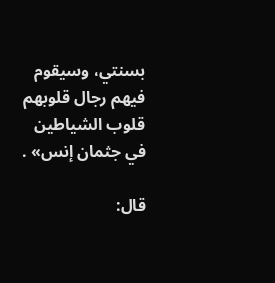بسنتي، وسيقوم فيهم رجال قلوبهم قلوب الشياطين في جثمان إنس» .

قال: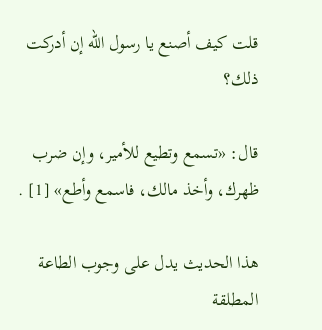قلت كيف أصنع يا رسول الله إن أدركت ذلك؟

قال: «تسمع وتطيع للأمير، وإن ضرب ظهرك، وأخذ مالك، فاسمع وأطع» [1] .

هذا الحديث يدل على وجوب الطاعة المطلقة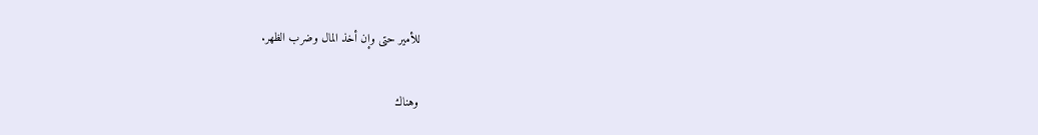للأمير حتى وإن أخذ المال وضرب الظهر.

وهناك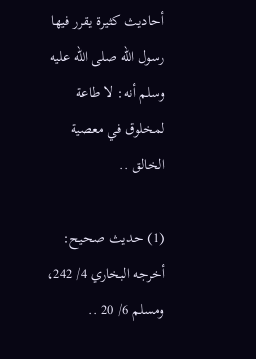أحاديث كثيرة يقرر فيها رسول الله صلى الله عليه وسلم أنه: لا طاعة لمخلوق في معصية الخالق ..

(1) حديث صحيح: أخرجه البخاري 4/ 242، ومسلم 6/ 20 ..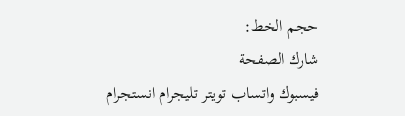حجم الخط:
شارك الصفحة
فيسبوك واتساب تويتر تليجرام انستجرام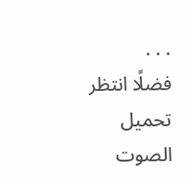. . .
فضلًا انتظر تحميل الصوت